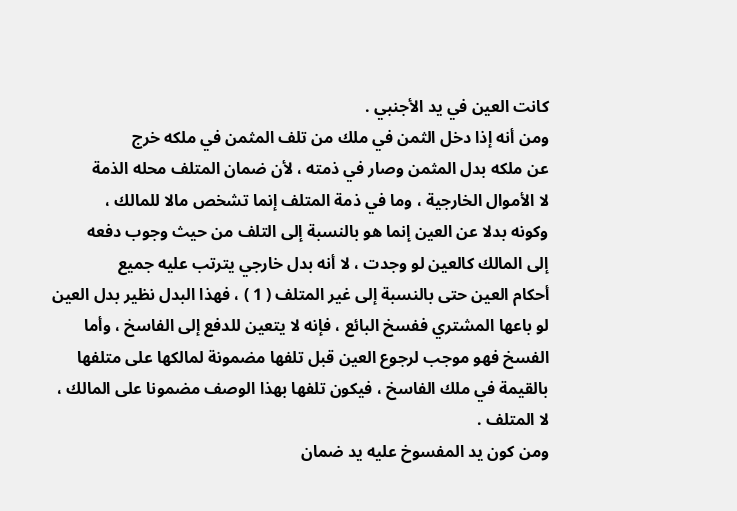كانت العين في يد الأجنبي .
ومن أنه إذا دخل الثمن في ملك من تلف المثمن في ملكه خرج
عن ملكه بدل المثمن وصار في ذمته ، لأن ضمان المتلف محله الذمة
لا الأموال الخارجية ، وما في ذمة المتلف إنما تشخص مالا للمالك ،
وكونه بدلا عن العين إنما هو بالنسبة إلى التلف من حيث وجوب دفعه
إلى المالك كالعين لو وجدت ، لا أنه بدل خارجي يترتب عليه جميع
أحكام العين حتى بالنسبة إلى غير المتلف ( 1 ) ، فهذا البدل نظير بدل العين
لو باعها المشتري ففسخ البائع ، فإنه لا يتعين للدفع إلى الفاسخ ، وأما
الفسخ فهو موجب لرجوع العين قبل تلفها مضمونة لمالكها على متلفها
بالقيمة في ملك الفاسخ ، فيكون تلفها بهذا الوصف مضمونا على المالك ،
لا المتلف .
ومن كون يد المفسوخ عليه يد ضمان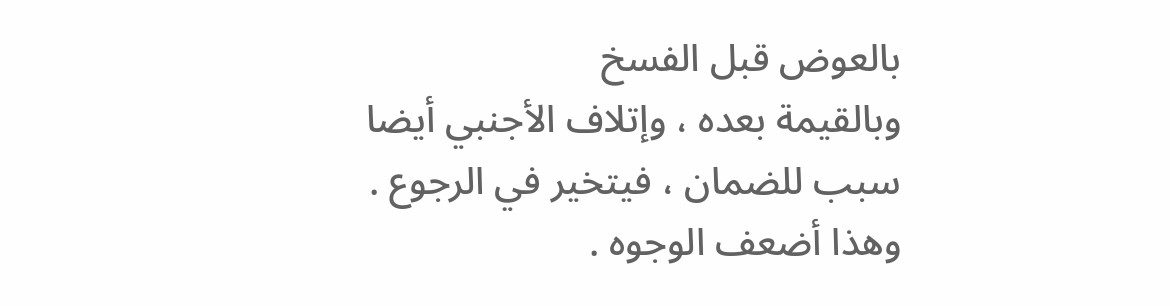بالعوض قبل الفسخ
وبالقيمة بعده ، وإتلاف الأجنبي أيضا سبب للضمان ، فيتخير في الرجوع .
وهذا أضعف الوجوه .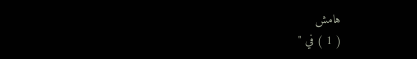هامش
( 1 ) في "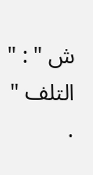ش " : " التلف " .